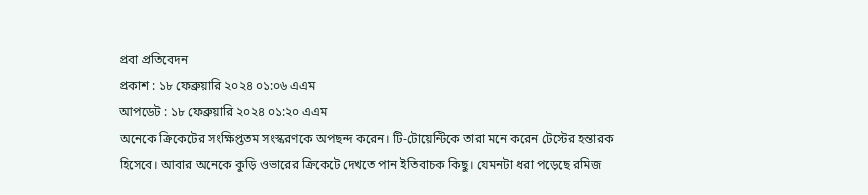প্রবা প্রতিবেদন
প্রকাশ : ১৮ ফেব্রুয়ারি ২০২৪ ০১:০৬ এএম
আপডেট : ১৮ ফেব্রুয়ারি ২০২৪ ০১:২০ এএম
অনেকে ক্রিকেটের সংক্ষিপ্ততম সংস্করণকে অপছন্দ করেন। টি-টোয়েন্টিকে তারা মনে করেন টেস্টের হন্তারক হিসেবে। আবার অনেকে কুড়ি ওভারের ক্রিকেটে দেখতে পান ইতিবাচক কিছু। যেমনটা ধরা পড়েছে রমিজ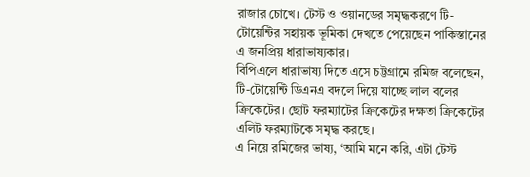রাজার চোখে। টেস্ট ও ওয়ানডের সমৃদ্ধকরণে টি-টোয়েন্টির সহায়ক ভূমিকা দেখতে পেয়েছেন পাকিস্তানের এ জনপ্রিয় ধারাভাষ্যকার।
বিপিএলে ধারাভাষ্য দিতে এসে চট্টগ্রামে রমিজ বলেছেন, টি-টোয়েন্টি ডিএনএ বদলে দিয়ে যাচ্ছে লাল বলের ক্রিকেটের। ছোট ফরম্যাটের ক্রিকেটের দক্ষতা ক্রিকেটের এলিট ফরম্যাটকে সমৃদ্ধ করছে।
এ নিয়ে রমিজের ভাষ্য, ‘আমি মনে করি, এটা টেস্ট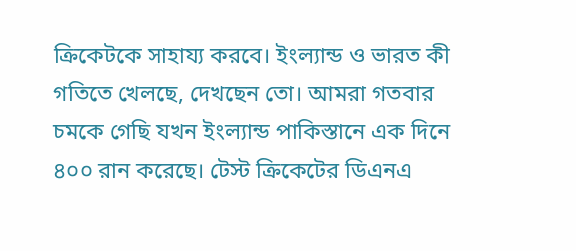ক্রিকেটকে সাহায্য করবে। ইংল্যান্ড ও ভারত কী গতিতে খেলছে, দেখছেন তো। আমরা গতবার চমকে গেছি যখন ইংল্যান্ড পাকিস্তানে এক দিনে ৪০০ রান করেছে। টেস্ট ক্রিকেটের ডিএনএ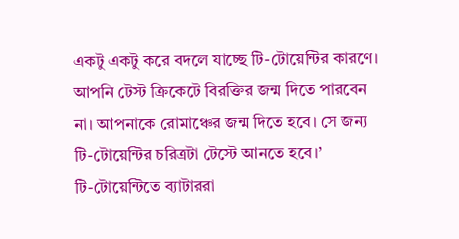একটু একটু করে বদলে যাচ্ছে টি-টোয়েন্টির কারণে। আপনি টেস্ট ক্রিকেটে বিরক্তির জন্ম দিতে পারবেন না। আপনাকে রোমাঞ্চের জন্ম দিতে হবে। সে জন্য টি-টোয়েন্টির চরিত্রটা টেস্টে আনতে হবে।’
টি-টোয়েন্টিতে ব্যাটাররা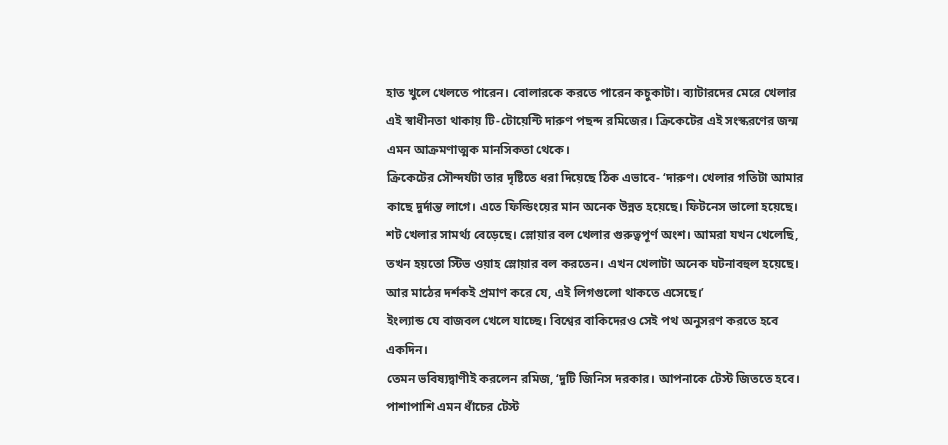হাত খুলে খেলতে পারেন। বোলারকে করতে পারেন কচুকাটা। ব্যাটারদের মেরে খেলার এই স্বাধীনতা থাকায় টি-টোয়েন্টি দারুণ পছন্দ রমিজের। ক্রিকেটের এই সংস্করণের জন্ম এমন আক্রমণাত্মক মানসিকতা থেকে।
ক্রিকেটের সৌন্দর্যটা তার দৃষ্টিতে ধরা দিয়েছে ঠিক এভাবে- ‘দারুণ। খেলার গতিটা আমার কাছে দুর্দান্ত লাগে। এতে ফিল্ডিংয়ের মান অনেক উন্নত হয়েছে। ফিটনেস ভালো হয়েছে। শট খেলার সামর্থ্য বেড়েছে। স্লোয়ার বল খেলার গুরুত্বপূর্ণ অংশ। আমরা যখন খেলেছি, তখন হয়তো স্টিভ ওয়াহ স্লোয়ার বল করতেন। এখন খেলাটা অনেক ঘটনাবহুল হয়েছে। আর মাঠের দর্শকই প্রমাণ করে যে, এই লিগগুলো থাকতে এসেছে।’
ইংল্যান্ড যে বাজবল খেলে যাচ্ছে। বিশ্বের বাকিদেরও সেই পথ অনুসরণ করতে হবে একদিন।
তেমন ভবিষ্যদ্বাণীই করলেন রমিজ, ‘দুটি জিনিস দরকার। আপনাকে টেস্ট জিততে হবে। পাশাপাশি এমন ধাঁচের টেস্ট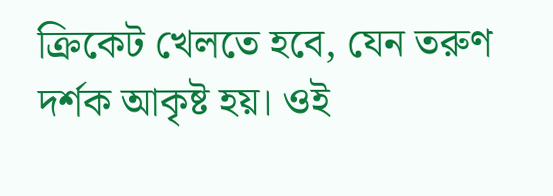ক্রিকেট খেলতে হবে, যেন তরুণ দর্শক আকৃষ্ট হয়। ওই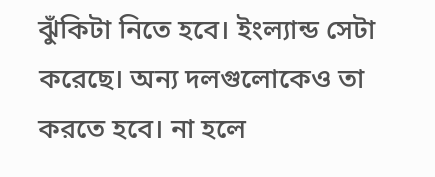ঝুঁকিটা নিতে হবে। ইংল্যান্ড সেটা করেছে। অন্য দলগুলোকেও তা করতে হবে। না হলে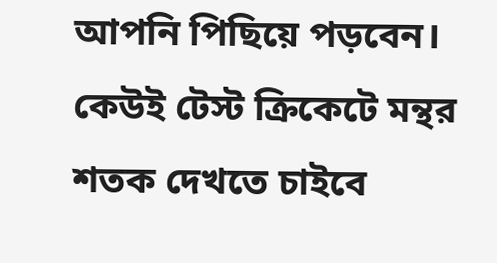আপনি পিছিয়ে পড়বেন। কেউই টেস্ট ক্রিকেটে মন্থর শতক দেখতে চাইবে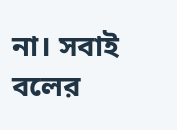না। সবাই বলের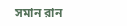সমান রান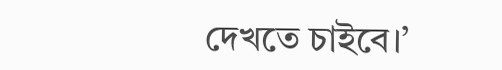দেখতে চাইবে।’